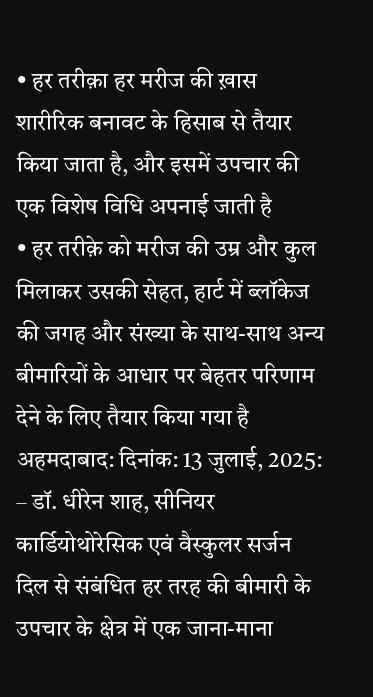• हर तरीक़ा हर मरीज की ख़ास शारीरिक बनावट के हिसाब से तैयार किया जाता है, और इसमें उपचार की एक विशेष विधि अपनाई जाती है
• हर तरीक़े को मरीज की उम्र और कुल मिलाकर उसकी सेहत, हार्ट में ब्लॉकेज की जगह और संख्या के साथ-साथ अन्य बीमारियों के आधार पर बेहतर परिणाम देने के लिए तैयार किया गया है
अहमदाबाद: दिनांक: 13 जुलाई, 2025: – डॉ. धीरेन शाह, सीनियर कार्डियोथोरेसिक एवं वैस्कुलर सर्जन दिल से संबंधित हर तरह की बीमारी के उपचार के क्षेत्र में एक जाना-माना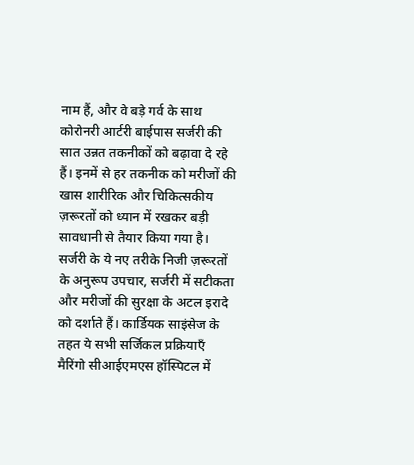नाम हैं, और वे बड़े गर्व के साथ कोरोनरी आर्टरी बाईपास सर्जरी की सात उन्नत तकनीकों को बढ़ावा दे रहे हैं। इनमें से हर तकनीक को मरीजों की खास शारीरिक और चिकित्सकीय ज़रूरतों को ध्यान में रखकर बड़ी सावधानी से तैयार किया गया है। सर्जरी के ये नए तरीके निजी ज़रूरतों के अनुरूप उपचार, सर्जरी में सटीकता और मरीजों की सुरक्षा के अटल इरादे को दर्शाते हैं। कार्डियक साइंसेज के तहत ये सभी सर्जिकल प्रक्रियाएँ मैरिंगो सीआईएमएस हॉस्पिटल में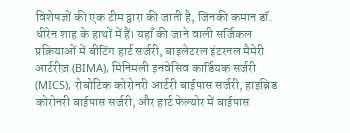विशेषज्ञों की एक टीम द्वारा की जाती है, जिनकी कमान डॉ. धीरेन शाह के हाथों में हैं। यहाँ की जाने वाली सर्जिकल प्रक्रियाओं में बीटिंग हार्ट सर्जरी, बाइलेटरल इंटरनल मैमेरी आर्टरीज़ (BIMA), मिनिमली इनवेसिव कार्डियक सर्जरी (MICS), रोबोटिक कोरोनरी आर्टरी बाईपास सर्जरी, हाइब्रिड कोरोनरी बाईपास सर्जरी, और हार्ट फेल्योर में बाईपास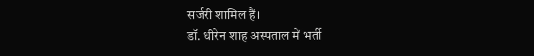सर्जरी शामिल हैं।
डॉ. धीरेन शाह अस्पताल में भर्ती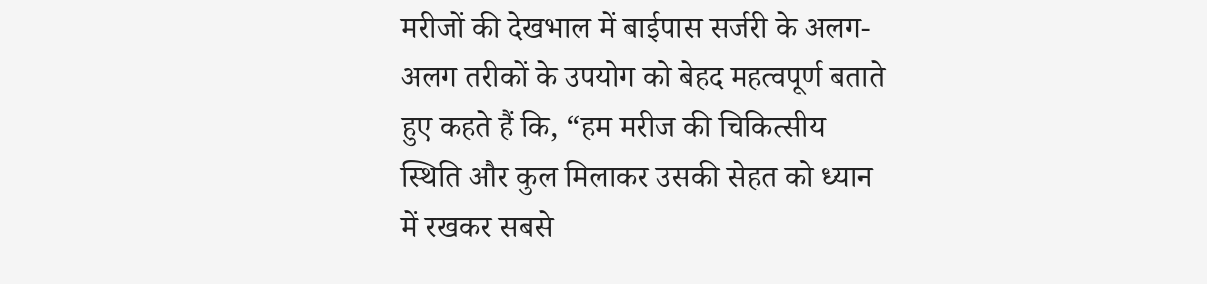मरीजों की देखभाल में बाईपास सर्जरी के अलग-अलग तरीकों के उपयोग को बेहद महत्वपूर्ण बताते हुए कहते हैं कि, “हम मरीज की चिकित्सीय स्थिति और कुल मिलाकर उसकी सेहत को ध्यान में रखकर सबसे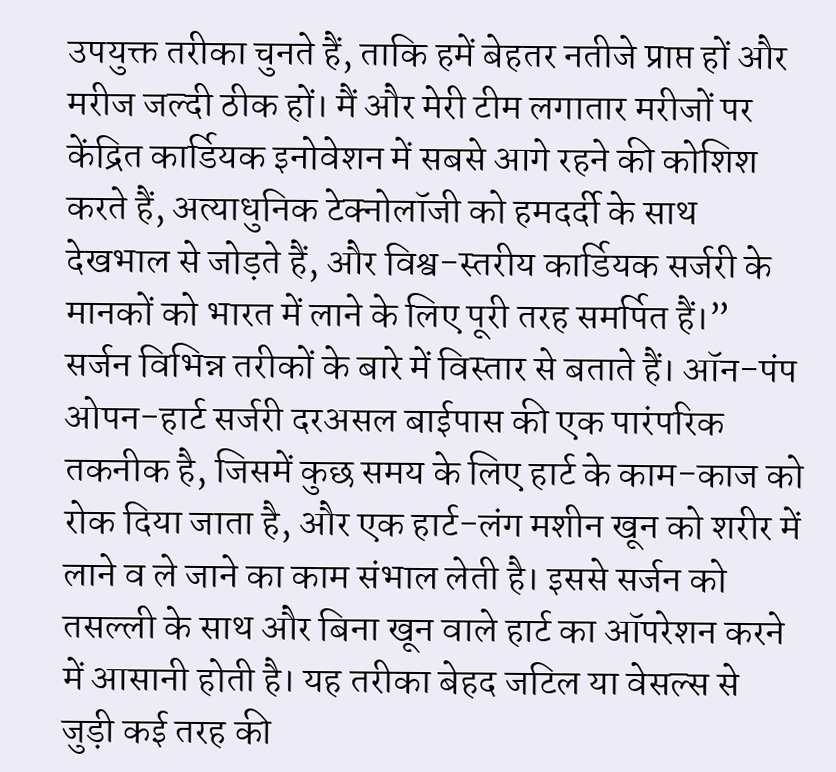उपयुक्त तरीका चुनते हैं, ताकि हमें बेहतर नतीजे प्राप्त हों और मरीज जल्दी ठीक हों। मैं और मेरी टीम लगातार मरीजों पर केंद्रित कार्डियक इनोवेशन में सबसे आगे रहने की कोशिश करते हैं, अत्याधुनिक टेक्नोलॉजी को हमदर्दी के साथ देखभाल से जोड़ते हैं, और विश्व-स्तरीय कार्डियक सर्जरी के मानकों को भारत में लाने के लिए पूरी तरह समर्पित हैं।”
सर्जन विभिन्न तरीकों के बारे में विस्तार से बताते हैं। ऑन-पंप ओपन-हार्ट सर्जरी दरअसल बाईपास की एक पारंपरिक तकनीक है, जिसमें कुछ समय के लिए हार्ट के काम-काज को रोक दिया जाता है, और एक हार्ट-लंग मशीन खून को शरीर में लाने व ले जाने का काम संभाल लेती है। इससे सर्जन को तसल्ली के साथ और बिना खून वाले हार्ट का ऑपरेशन करने में आसानी होती है। यह तरीका बेहद जटिल या वेसल्स से जुड़ी कई तरह की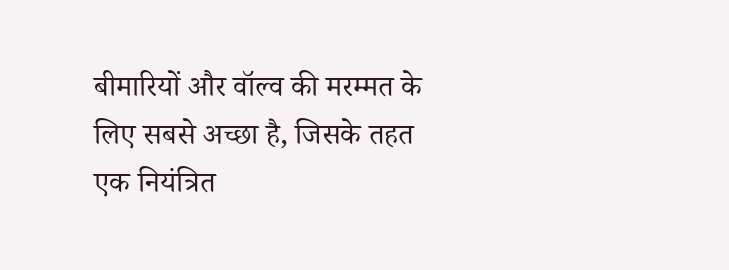बीमारियों और वॉल्व की मरम्मत के लिए सबसे अच्छा है, जिसके तहत एक नियंत्रित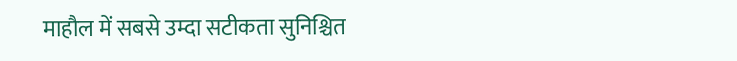माहौल में सबसे उम्दा सटीकता सुनिश्चित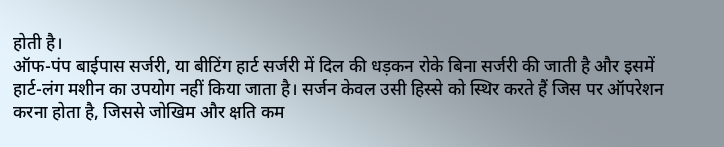होती है।
ऑफ-पंप बाईपास सर्जरी, या बीटिंग हार्ट सर्जरी में दिल की धड़कन रोके बिना सर्जरी की जाती है और इसमें हार्ट-लंग मशीन का उपयोग नहीं किया जाता है। सर्जन केवल उसी हिस्से को स्थिर करते हैं जिस पर ऑपरेशन करना होता है, जिससे जोखिम और क्षति कम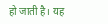हो जाती है। यह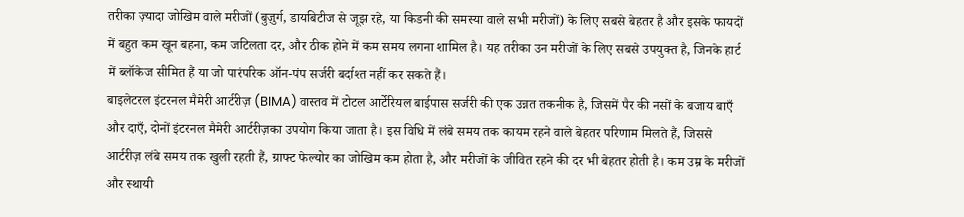तरीका ज़्यादा जोखिम वाले मरीजों (बुज़ुर्ग, डायबिटीज से जूझ रहे, या किडनी की समस्या वाले सभी मरीजों) के लिए सबसे बेहतर है और इसके फायदों में बहुत कम खून बहना, कम जटिलता दर, और ठीक होने में कम समय लगना शामिल है। यह तरीका उन मरीजों के लिए सबसे उपयुक्त है, जिनके हार्ट में ब्लॉकेज सीमित हैं या जो पारंपरिक ऑन-पंप सर्जरी बर्दाश्त नहीं कर सकते हैं।
बाइलेटरल इंटरनल मैमेरी आर्टरीज़ (BIMA) वास्तव में टोटल आर्टेरियल बाईपास सर्जरी की एक उन्नत तकनीक है, जिसमें पैर की नसों के बजाय बाएँ और दाएँ, दोनों इंटरनल मैमेरी आर्टरीज़का उपयोग किया जाता है। इस विधि में लंबे समय तक कायम रहने वाले बेहतर परिणाम मिलते हैं, जिससे आर्टरीज़ लंबे समय तक खुली रहती हैं, ग्राफ्ट फेल्योर का जोखिम कम होता है, और मरीजों के जीवित रहने की दर भी बेहतर होती है। कम उम्र के मरीजों और स्थायी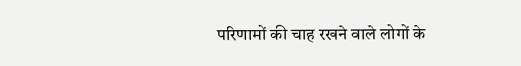परिणामों की चाह रखने वाले लोगों के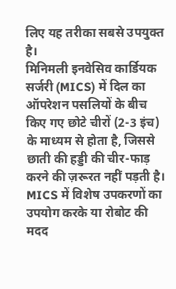लिए यह तरीका सबसे उपयुक्त है।
मिनिमली इनवेसिव कार्डियक सर्जरी (MICS) में दिल का ऑपरेशन पसलियों के बीच किए गए छोटे चीरों (2-3 इंच) के माध्यम से होता है, जिससे छाती की हड्डी की चीर-फाड़ करने की ज़रूरत नहीं पड़ती है। MICS में विशेष उपकरणों का उपयोग करके या रोबोट की मदद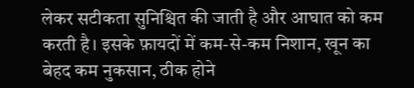लेकर सटीकता सुनिश्चित की जाती है और आघात को कम करती है। इसके फ़ायदों में कम-से-कम निशान, खून का बेहद कम नुकसान, ठीक होने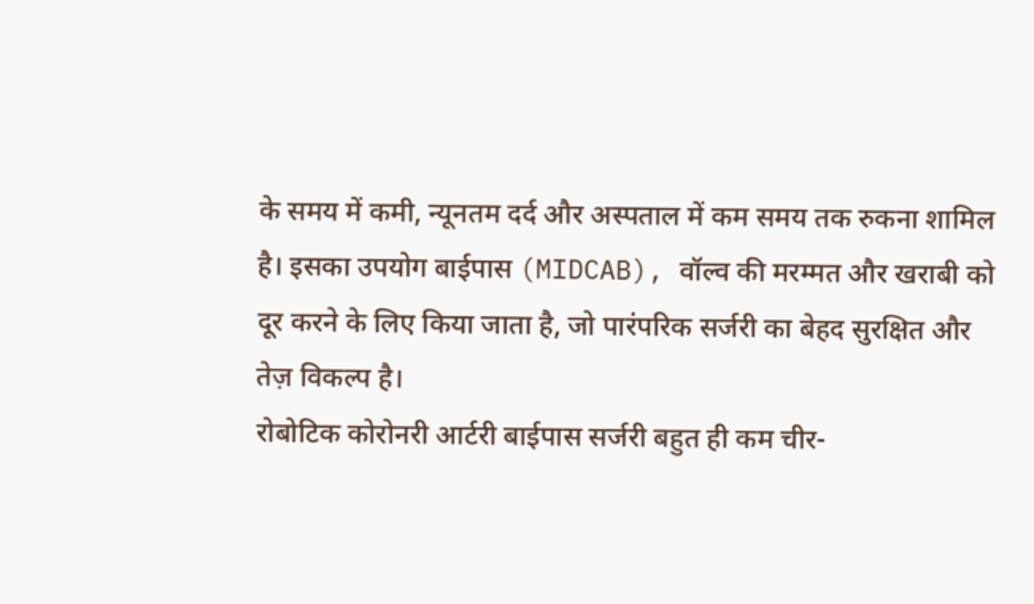के समय में कमी, न्यूनतम दर्द और अस्पताल में कम समय तक रुकना शामिल है। इसका उपयोग बाईपास (MIDCAB), वॉल्व की मरम्मत और खराबी को दूर करने के लिए किया जाता है, जो पारंपरिक सर्जरी का बेहद सुरक्षित और तेज़ विकल्प है।
रोबोटिक कोरोनरी आर्टरी बाईपास सर्जरी बहुत ही कम चीर-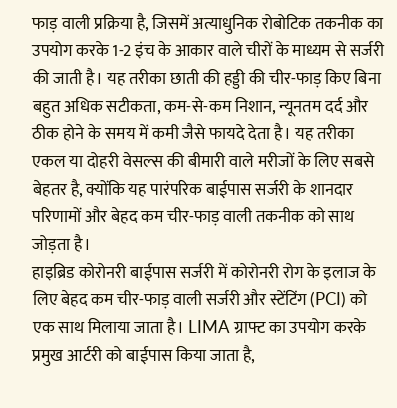फाड़ वाली प्रक्रिया है, जिसमें अत्याधुनिक रोबोटिक तकनीक का उपयोग करके 1-2 इंच के आकार वाले चीरों के माध्यम से सर्जरी की जाती है। यह तरीका छाती की हड्डी की चीर-फाड़ किए बिना बहुत अधिक सटीकता, कम-से-कम निशान, न्यूनतम दर्द और ठीक होने के समय में कमी जैसे फायदे देता है। यह तरीका एकल या दोहरी वेसल्स की बीमारी वाले मरीजों के लिए सबसे बेहतर है, क्योंकि यह पारंपरिक बाईपास सर्जरी के शानदार परिणामों और बेहद कम चीर-फाड़ वाली तकनीक को साथ जोड़ता है।
हाइब्रिड कोरोनरी बाईपास सर्जरी में कोरोनरी रोग के इलाज के लिए बेहद कम चीर-फाड़ वाली सर्जरी और स्टेंटिंग (PCI) को एक साथ मिलाया जाता है। LIMA ग्राफ्ट का उपयोग करके प्रमुख आर्टरी को बाईपास किया जाता है,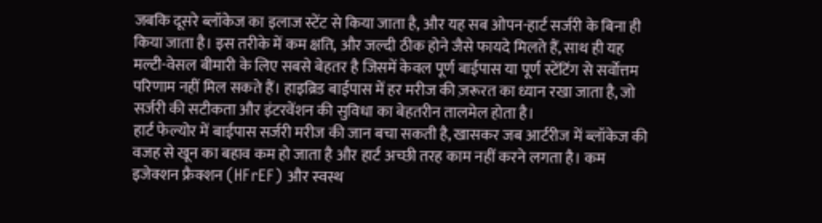जबकि दूसरे ब्लॉकेज का इलाज स्टेंट से किया जाता है, और यह सब ओपन-हार्ट सर्जरी के बिना ही किया जाता है। इस तरीके में कम क्षति, और जल्दी ठीक होने जैसे फायदे मिलते हैं, साथ ही यह मल्टी-वेसल बीमारी के लिए सबसे बेहतर है जिसमें केवल पूर्ण बाईपास या पूर्ण स्टेंटिंग से सर्वोत्तम परिणाम नहीं मिल सकते हैं। हाइब्रिड बाईपास में हर मरीज की ज़रूरत का ध्यान रखा जाता है, जो सर्जरी की सटीकता और इंटरवेंशन की सुविधा का बेहतरीन तालमेल होता है।
हार्ट फेल्योर में बाईपास सर्जरी मरीज की जान बचा सकती है, खासकर जब आर्टरीज में ब्लॉकेज की वजह से खून का बहाव कम हो जाता है और हार्ट अच्छी तरह काम नहीं करने लगता है। कम इजेक्शन फ्रैक्शन (HFrEF) और स्वस्थ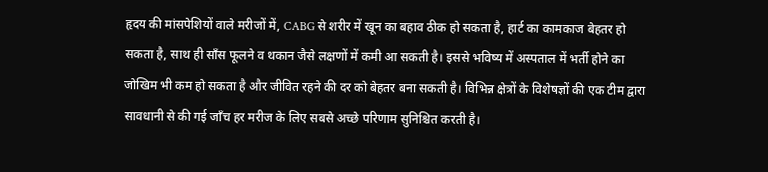हृदय की मांसपेशियों वाले मरीजों में, CABG से शरीर में खून का बहाव ठीक हो सकता है, हार्ट का कामकाज बेहतर हो सकता है, साथ ही साँस फूलने व थकान जैसे लक्षणों में कमी आ सकती है। इससे भविष्य में अस्पताल में भर्ती होने का जोखिम भी कम हो सकता है और जीवित रहने की दर को बेहतर बना सकती है। विभिन्न क्षेत्रों के विशेषज्ञों की एक टीम द्वारा सावधानी से की गई जाँच हर मरीज के लिए सबसे अच्छे परिणाम सुनिश्चित करती है।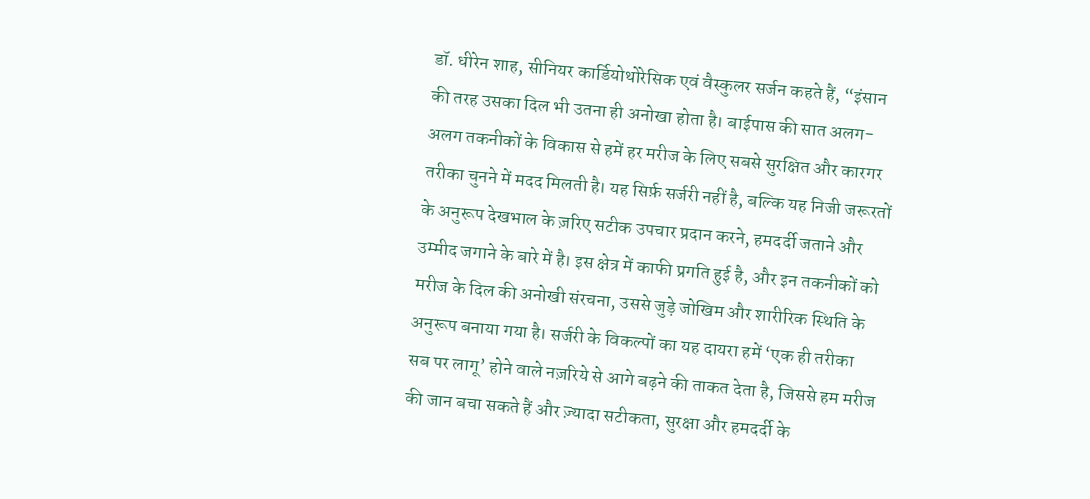डॉ. धीरेन शाह, सीनियर कार्डियोथोरेसिक एवं वैस्कुलर सर्जन कहते हैं, “इंसान की तरह उसका दिल भी उतना ही अनोखा होता है। बाईपास की सात अलग-अलग तकनीकों के विकास से हमें हर मरीज के लिए सबसे सुरक्षित और कारगर तरीका चुनने में मदद मिलती है। यह सिर्फ़ सर्जरी नहीं है, बल्कि यह निजी जरूरतों के अनुरूप देखभाल के ज़रिए सटीक उपचार प्रदान करने, हमदर्दी जताने और उम्मीद जगाने के बारे में है। इस क्षेत्र में काफी प्रगति हुई है, और इन तकनीकों को मरीज के दिल की अनोखी संरचना, उससे जुड़े जोखिम और शारीरिक स्थिति के अनुरूप बनाया गया है। सर्जरी के विकल्पों का यह दायरा हमें ‘एक ही तरीका सब पर लागू’ होने वाले नज़रिये से आगे बढ़ने की ताकत देता है, जिससे हम मरीज की जान बचा सकते हैं और ज़्यादा सटीकता, सुरक्षा और हमदर्दी के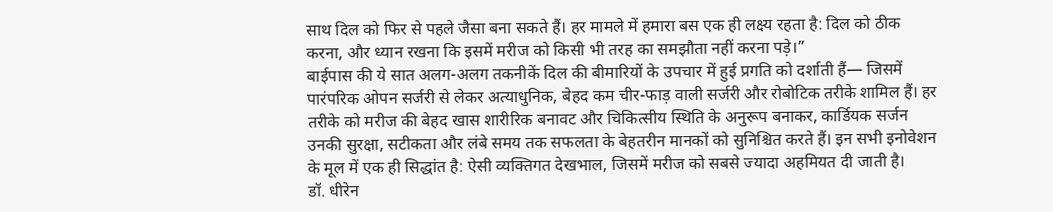साथ दिल को फिर से पहले जैसा बना सकते हैं। हर मामले में हमारा बस एक ही लक्ष्य रहता है: दिल को ठीक करना, और ध्यान रखना कि इसमें मरीज को किसी भी तरह का समझौता नहीं करना पड़े।”
बाईपास की ये सात अलग-अलग तकनीकें दिल की बीमारियों के उपचार में हुई प्रगति को दर्शाती हैं— जिसमें पारंपरिक ओपन सर्जरी से लेकर अत्याधुनिक, बेहद कम चीर-फाड़ वाली सर्जरी और रोबोटिक तरीके शामिल हैं। हर तरीके को मरीज की बेहद खास शारीरिक बनावट और चिकित्सीय स्थिति के अनुरूप बनाकर, कार्डियक सर्जन उनकी सुरक्षा, सटीकता और लंबे समय तक सफलता के बेहतरीन मानकों को सुनिश्चित करते हैं। इन सभी इनोवेशन के मूल में एक ही सिद्धांत है: ऐसी व्यक्तिगत देखभाल, जिसमें मरीज को सबसे ज्यादा अहमियत दी जाती है।
डॉ. धीरेन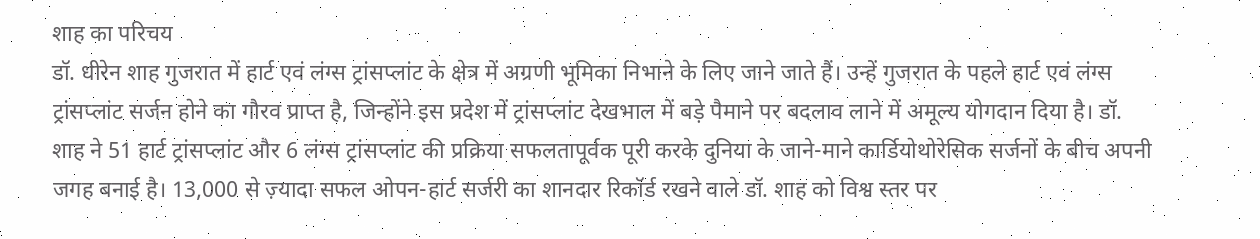शाह का परिचय
डॉ. धीरेन शाह गुजरात में हार्ट एवं लंग्स ट्रांसप्लांट के क्षेत्र में अग्रणी भूमिका निभाने के लिए जाने जाते हैं। उन्हें गुजरात के पहले हार्ट एवं लंग्स ट्रांसप्लांट सर्जन होने का गौरव प्राप्त है, जिन्होंने इस प्रदेश में ट्रांसप्लांट देखभाल में बड़े पैमाने पर बदलाव लाने में अमूल्य योगदान दिया है। डॉ. शाह ने 51 हार्ट ट्रांसप्लांट और 6 लंग्स ट्रांसप्लांट की प्रक्रिया सफलतापूर्वक पूरी करके दुनिया के जाने-माने कार्डियोथोरेसिक सर्जनों के बीच अपनी जगह बनाई है। 13,000 से ज़्यादा सफल ओपन-हार्ट सर्जरी का शानदार रिकॉर्ड रखने वाले डॉ. शाह को विश्व स्तर पर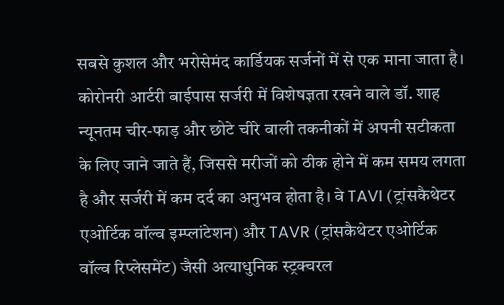सबसे कुशल और भरोसेमंद कार्डियक सर्जनों में से एक माना जाता है। कोरोनरी आर्टरी बाईपास सर्जरी में विशेषज्ञता रखने वाले डॉ. शाह न्यूनतम चीर-फाड़ और छोटे चीरे वाली तकनीकों में अपनी सटीकता के लिए जाने जाते हैं, जिससे मरीजों को ठीक होने में कम समय लगता है और सर्जरी में कम दर्द का अनुभव होता है। वे TAVI (ट्रांसकैथेटर एओर्टिक वॉल्व इम्प्लांटेशन) और TAVR (ट्रांसकैथेटर एओर्टिक वॉल्व रिप्लेसमेंट) जैसी अत्याधुनिक स्ट्रक्चरल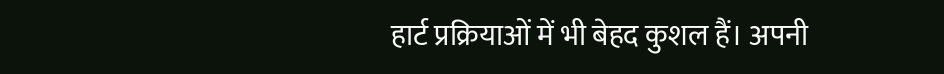हार्ट प्रक्रियाओं में भी बेहद कुशल हैं। अपनी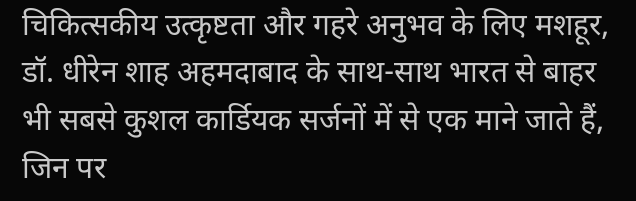चिकित्सकीय उत्कृष्टता और गहरे अनुभव के लिए मशहूर, डॉ. धीरेन शाह अहमदाबाद के साथ-साथ भारत से बाहर भी सबसे कुशल कार्डियक सर्जनों में से एक माने जाते हैं, जिन पर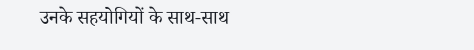उनके सहयोगियों के साथ-साथ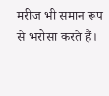मरीज भी समान रूप से भरोसा करते हैं।